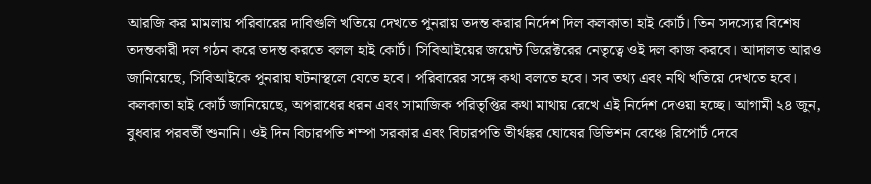আরজি কর মামলায় পরিবারের দাবিগুলি খতিয়ে দেখতে পুনরায় তদন্ত করার নির্দেশ দিল কলকাতা হাই কোর্ট। তিন সদস্যের বিশেষ তদন্তকারী দল গঠন করে তদন্ত করতে বলল হাই কোর্ট। সিবিআইয়ের জয়েন্ট ডিরেক্টরের নেতৃত্বে ওই দল কাজ করবে। আদালত আরও জানিয়েছে, সিবিআইকে পুনরায় ঘটনাস্থলে যেতে হবে। পরিবারের সঙ্গে কথা বলতে হবে। সব তথ্য এবং নথি খতিয়ে দেখতে হবে। কলকাতা হাই কোর্ট জানিয়েছে, অপরাধের ধরন এবং সামাজিক পরিতৃপ্তির কথা মাথায় রেখে এই নির্দেশ দেওয়া হচ্ছে। আগামী ২৪ জুন, বুধবার পরবর্তী শুনানি। ওই দিন বিচারপতি শম্পা সরকার এবং বিচারপতি তীর্থঙ্কর ঘোষের ডিভিশন বেঞ্চে রিপোর্ট দেবে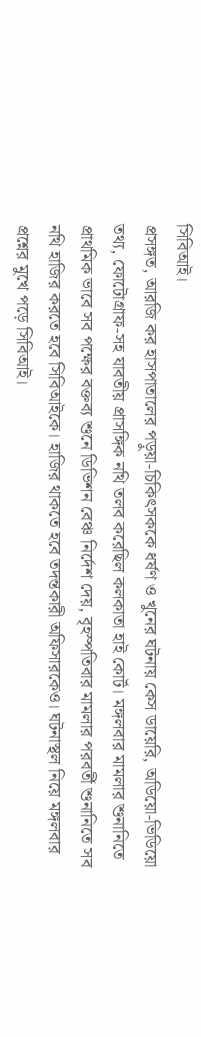সিবিআই।
প্রসঙ্গত, আরজি কর হাসপাতালের পড়ুয়া-চিকিৎসককে ধর্ষণ ও খুনের ঘটনায় কেস ডায়েরি, অডিয়ো-ভিডিয়ো তথ্য, ফোটোগ্রাফ-সহ যাবতীয় প্রাসঙ্গিক নথি তলব করেছিল কলকাতা হাই কোর্ট। মঙ্গলবার মামলার শুনানিতে প্রাথমিক ভাবে সব পক্ষের বক্তব্য শুনে ডিভিশন বেঞ্চ নির্দেশ দেয়, বৃহস্পতিবার মামলার পরবর্তী শুনানিতে সব নথি হাজির করতে হবে সিবিআইকে। হাজির থাকতে হবে তদন্তকারী অফিসারকেও। ঘটনাস্থল নিয়ে মঙ্গলবার প্রশ্নের মুখে পড়ে সিবিআই।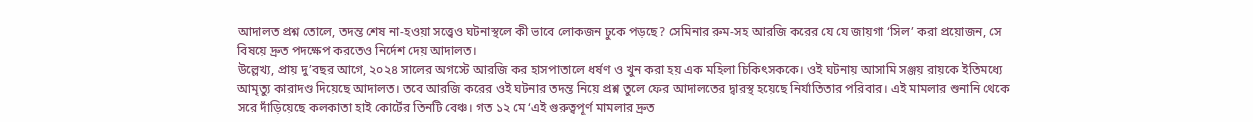আদালত প্রশ্ন তোলে, তদন্ত শেষ না-হওয়া সত্ত্বেও ঘটনাস্থলে কী ভাবে লোকজন ঢুকে পড়ছে? সেমিনার রুম-সহ আরজি করের যে যে জায়গা ‘সিল’ করা প্রয়োজন, সে বিষয়ে দ্রুত পদক্ষেপ করতেও নির্দেশ দেয় আদালত।
উল্লেখ্য, প্রায় দু’বছর আগে, ২০২৪ সালের অগস্টে আরজি কর হাসপাতালে ধর্ষণ ও খুন করা হয় এক মহিলা চিকিৎসককে। ওই ঘটনায় আসামি সঞ্জয় রায়কে ইতিমধ্যে আমৃত্যু কারাদণ্ড দিয়েছে আদালত। তবে আরজি করের ওই ঘটনার তদন্ত নিয়ে প্রশ্ন তুলে ফের আদালতের দ্বারস্থ হয়েছে নির্যাতিতার পরিবার। এই মামলার শুনানি থেকে সরে দাঁড়িয়েছে কলকাতা হাই কোর্টের তিনটি বেঞ্চ। গত ১২ মে ‘এই গুরুত্বপূর্ণ মামলার দ্রুত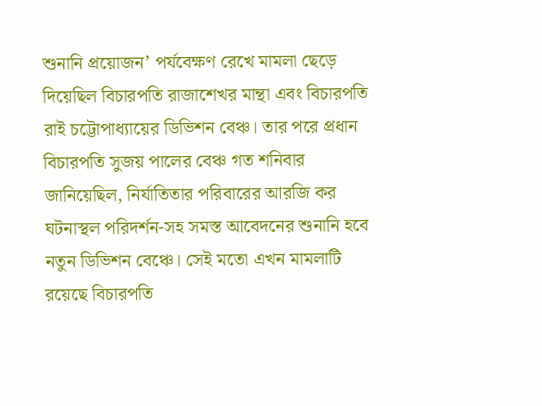শুনানি প্রয়োজন’ পর্যবেক্ষণ রেখে মামলা ছেড়ে দিয়েছিল বিচারপতি রাজাশেখর মান্থা এবং বিচারপতি রাই চট্টোপাধ্যায়ের ডিভিশন বেঞ্চ। তার পরে প্রধান বিচারপতি সুজয় পালের বেঞ্চ গত শনিবার জানিয়েছিল, নির্যাতিতার পরিবারের আরজি কর ঘটনাস্থল পরিদর্শন-সহ সমস্ত আবেদনের শুনানি হবে নতুন ডিভিশন বেঞ্চে। সেই মতো এখন মামলাটি রয়েছে বিচারপতি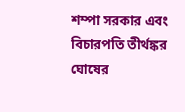শম্পা সরকার এবং বিচারপতি তীর্থঙ্কর ঘোষের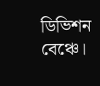ডিভিশন বেঞ্চে।